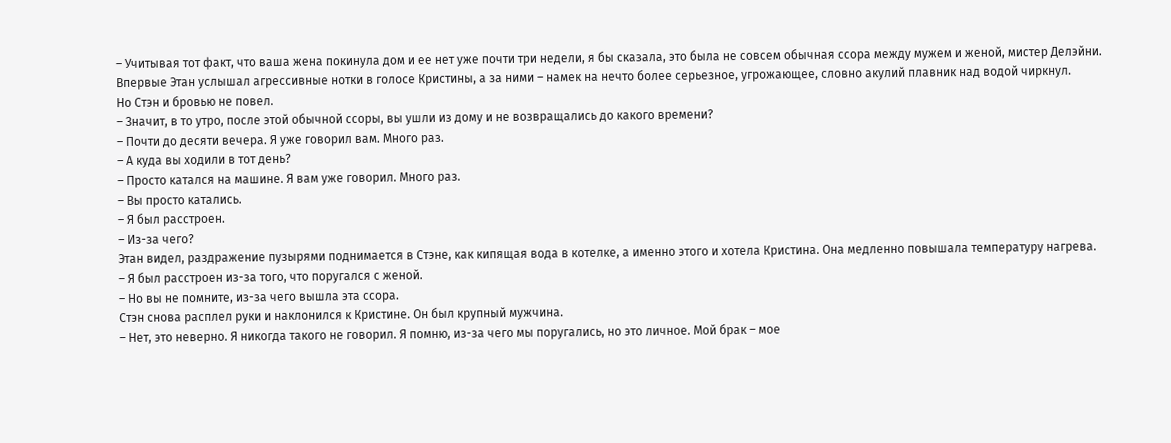– Учитывая тот факт, что ваша жена покинула дом и ее нет уже почти три недели, я бы сказала, это была не совсем обычная ссора между мужем и женой, мистер Делэйни.
Впервые Этан услышал агрессивные нотки в голосе Кристины, а за ними – намек на нечто более серьезное, угрожающее, словно акулий плавник над водой чиркнул.
Но Стэн и бровью не повел.
– Значит, в то утро, после этой обычной ссоры, вы ушли из дому и не возвращались до какого времени?
– Почти до десяти вечера. Я уже говорил вам. Много раз.
– А куда вы ходили в тот день?
– Просто катался на машине. Я вам уже говорил. Много раз.
– Вы просто катались.
– Я был расстроен.
– Из-за чего?
Этан видел, раздражение пузырями поднимается в Стэне, как кипящая вода в котелке, а именно этого и хотела Кристина. Она медленно повышала температуру нагрева.
– Я был расстроен из-за того, что поругался с женой.
– Но вы не помните, из-за чего вышла эта ссора.
Стэн снова расплел руки и наклонился к Кристине. Он был крупный мужчина.
– Нет, это неверно. Я никогда такого не говорил. Я помню, из-за чего мы поругались, но это личное. Мой брак – мое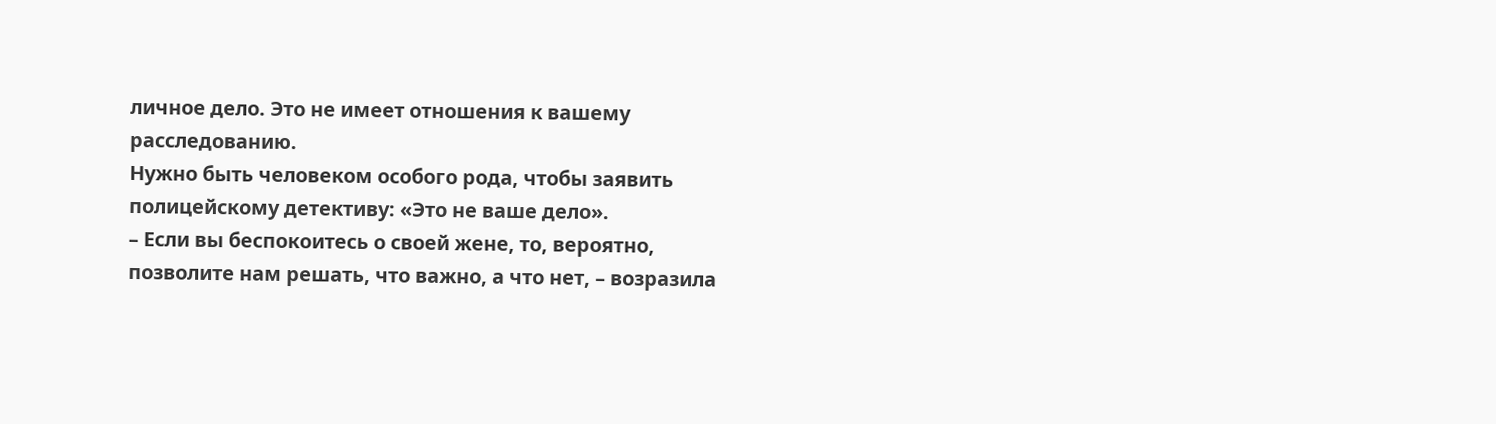личное дело. Это не имеет отношения к вашему расследованию.
Нужно быть человеком особого рода, чтобы заявить полицейскому детективу: «Это не ваше дело».
– Если вы беспокоитесь о своей жене, то, вероятно, позволите нам решать, что важно, а что нет, – возразила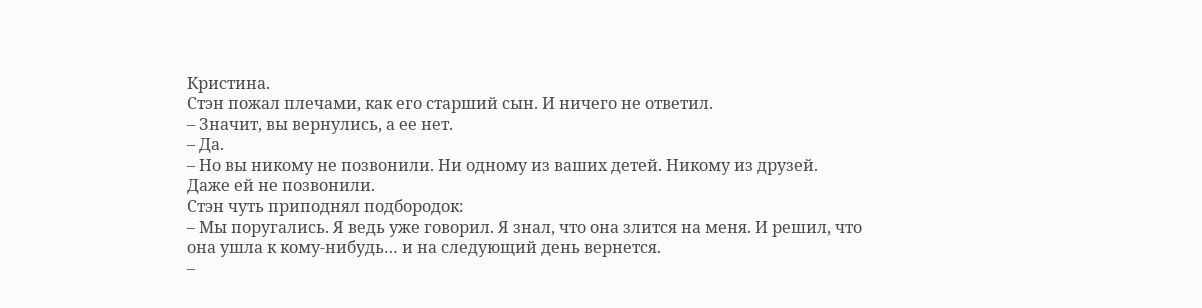Кристина.
Стэн пожал плечами, как его старший сын. И ничего не ответил.
– Значит, вы вернулись, а ее нет.
– Да.
– Но вы никому не позвонили. Ни одному из ваших детей. Никому из друзей. Даже ей не позвонили.
Стэн чуть приподнял подбородок:
– Мы поругались. Я ведь уже говорил. Я знал, что она злится на меня. И решил, что она ушла к кому-нибудь… и на следующий день вернется.
–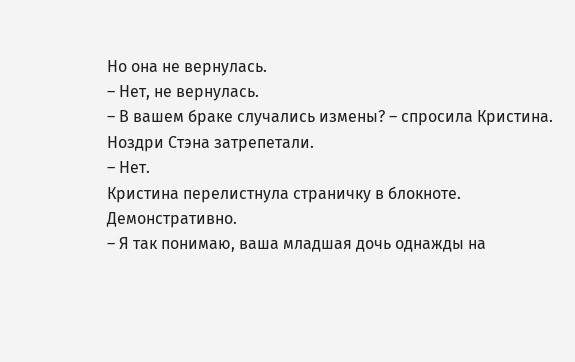Но она не вернулась.
– Нет, не вернулась.
– В вашем браке случались измены? – спросила Кристина.
Ноздри Стэна затрепетали.
– Нет.
Кристина перелистнула страничку в блокноте. Демонстративно.
– Я так понимаю, ваша младшая дочь однажды на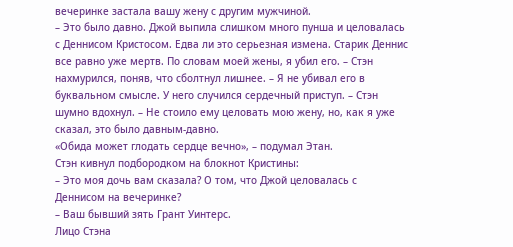вечеринке застала вашу жену с другим мужчиной.
– Это было давно. Джой выпила слишком много пунша и целовалась с Деннисом Кристосом. Едва ли это серьезная измена. Старик Деннис все равно уже мертв. По словам моей жены, я убил его. – Стэн нахмурился, поняв, что сболтнул лишнее. – Я не убивал его в буквальном смысле. У него случился сердечный приступ. – Стэн шумно вдохнул. – Не стоило ему целовать мою жену, но, как я уже сказал, это было давным-давно.
«Обида может глодать сердце вечно», – подумал Этан.
Стэн кивнул подбородком на блокнот Кристины:
– Это моя дочь вам сказала? О том, что Джой целовалась с Деннисом на вечеринке?
– Ваш бывший зять Грант Уинтерс.
Лицо Стэна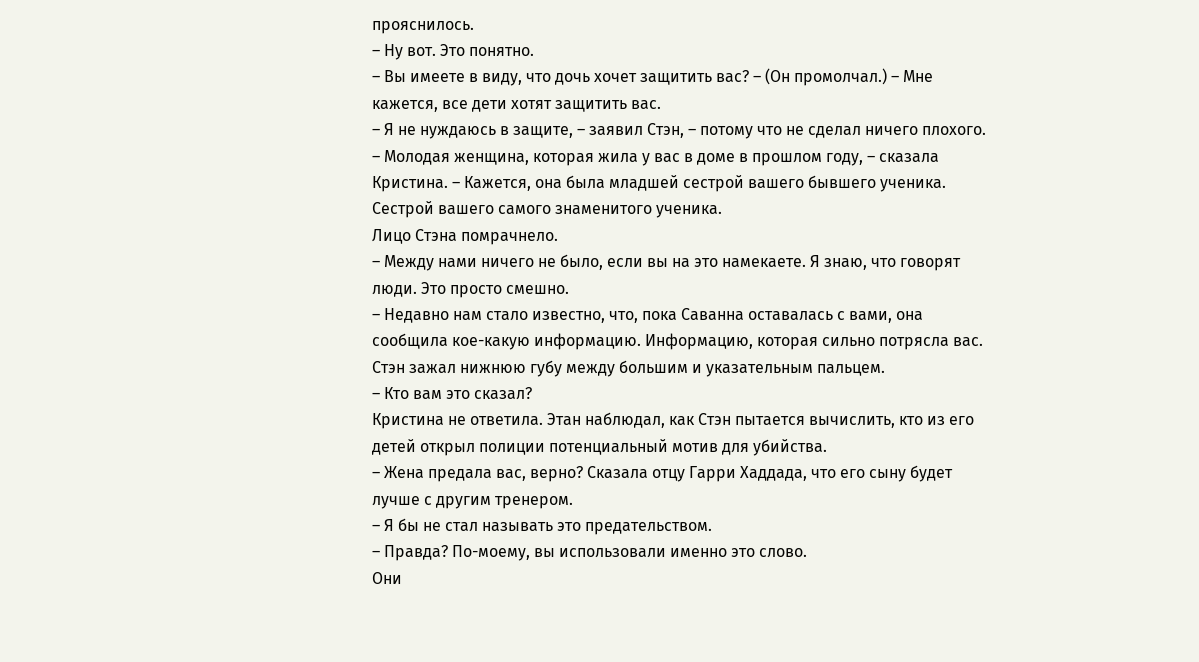прояснилось.
– Ну вот. Это понятно.
– Вы имеете в виду, что дочь хочет защитить вас? – (Он промолчал.) – Мне кажется, все дети хотят защитить вас.
– Я не нуждаюсь в защите, – заявил Стэн, – потому что не сделал ничего плохого.
– Молодая женщина, которая жила у вас в доме в прошлом году, – сказала Кристина. – Кажется, она была младшей сестрой вашего бывшего ученика. Сестрой вашего самого знаменитого ученика.
Лицо Стэна помрачнело.
– Между нами ничего не было, если вы на это намекаете. Я знаю, что говорят люди. Это просто смешно.
– Недавно нам стало известно, что, пока Саванна оставалась с вами, она сообщила кое-какую информацию. Информацию, которая сильно потрясла вас.
Стэн зажал нижнюю губу между большим и указательным пальцем.
– Кто вам это сказал?
Кристина не ответила. Этан наблюдал, как Стэн пытается вычислить, кто из его детей открыл полиции потенциальный мотив для убийства.
– Жена предала вас, верно? Сказала отцу Гарри Хаддада, что его сыну будет лучше с другим тренером.
– Я бы не стал называть это предательством.
– Правда? По-моему, вы использовали именно это слово.
Они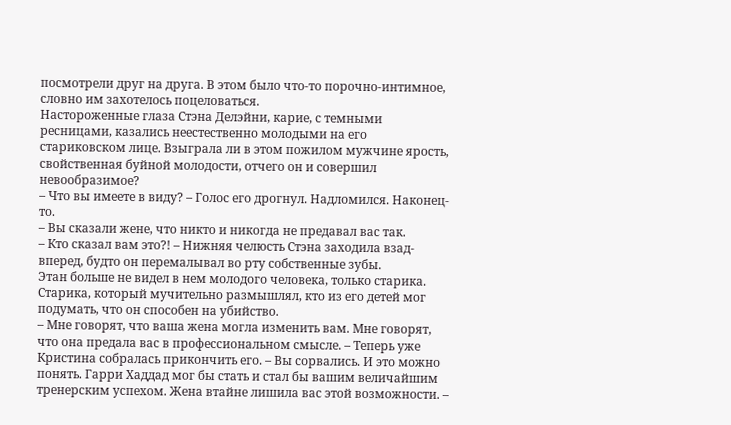посмотрели друг на друга. В этом было что-то порочно-интимное, словно им захотелось поцеловаться.
Настороженные глаза Стэна Делэйни, карие, с темными ресницами, казались неестественно молодыми на его стариковском лице. Взыграла ли в этом пожилом мужчине ярость, свойственная буйной молодости, отчего он и совершил невообразимое?
– Что вы имеете в виду? – Голос его дрогнул. Надломился. Наконец-то.
– Вы сказали жене, что никто и никогда не предавал вас так.
– Кто сказал вам это?! – Нижняя челюсть Стэна заходила взад-вперед, будто он перемалывал во рту собственные зубы.
Этан больше не видел в нем молодого человека, только старика. Старика, который мучительно размышлял, кто из его детей мог подумать, что он способен на убийство.
– Мне говорят, что ваша жена могла изменить вам. Мне говорят, что она предала вас в профессиональном смысле. – Теперь уже Кристина собралась прикончить его. – Вы сорвались. И это можно понять. Гарри Хаддад мог бы стать и стал бы вашим величайшим тренерским успехом. Жена втайне лишила вас этой возможности. –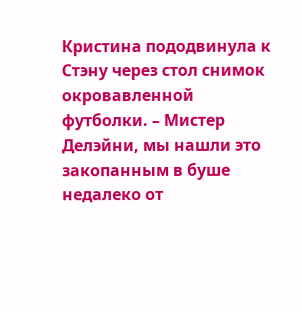Кристина пододвинула к Стэну через стол снимок окровавленной футболки. – Мистер Делэйни, мы нашли это закопанным в буше недалеко от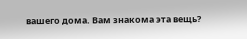вашего дома. Вам знакома эта вещь?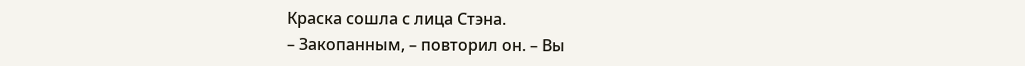Краска сошла с лица Стэна.
– Закопанным, – повторил он. – Вы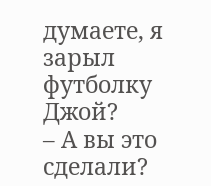думаете, я зарыл футболку Джой?
– А вы это сделали?